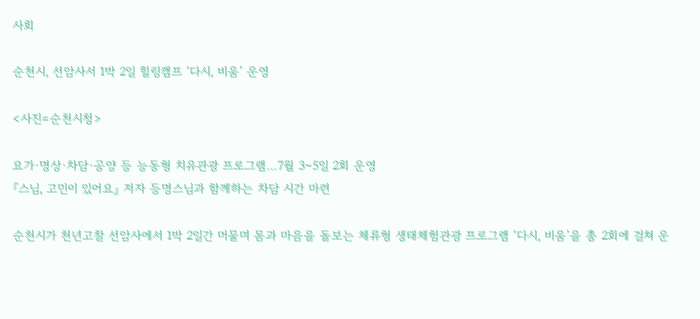사회

순천시, 선암사서 1박 2일 힐링캠프 ‘다시, 비움’ 운영

<사진=순천시청>

요가·명상·차담·공양 등 능동형 치유관광 프로그램…7월 3~5일 2회 운영
『스님, 고민이 있어요』 저자 등명스님과 함께하는 차담 시간 마련

순천시가 천년고찰 선암사에서 1박 2일간 머물며 몸과 마음을 돌보는 체류형 생태체험관광 프로그램 ‘다시, 비움’을 총 2회에 걸쳐 운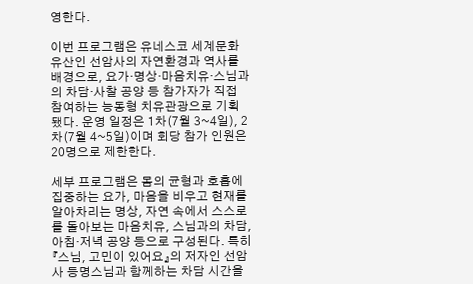영한다.

이번 프로그램은 유네스코 세계문화유산인 선암사의 자연환경과 역사를 배경으로, 요가·명상·마음치유·스님과의 차담·사찰 공양 등 참가자가 직접 참여하는 능동형 치유관광으로 기획됐다. 운영 일정은 1차(7월 3~4일), 2차(7월 4~5일)이며 회당 참가 인원은 20명으로 제한한다.

세부 프로그램은 몸의 균형과 호흡에 집중하는 요가, 마음을 비우고 현재를 알아차리는 명상, 자연 속에서 스스로를 돌아보는 마음치유, 스님과의 차담, 아침·저녁 공양 등으로 구성된다. 특히 『스님, 고민이 있어요』의 저자인 선암사 등명스님과 함께하는 차담 시간을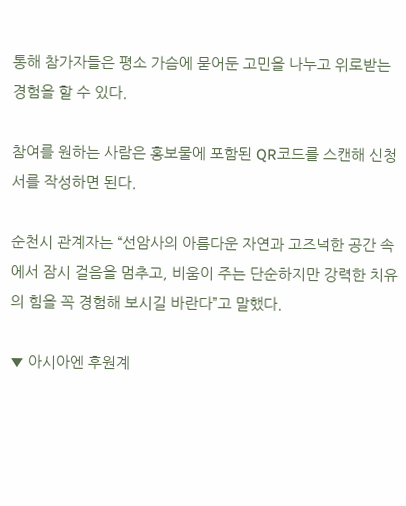통해 참가자들은 평소 가슴에 묻어둔 고민을 나누고 위로받는 경험을 할 수 있다.

참여를 원하는 사람은 홍보물에 포함된 QR코드를 스캔해 신청서를 작성하면 된다.

순천시 관계자는 “선암사의 아름다운 자연과 고즈넉한 공간 속에서 잠시 걸음을 멈추고, 비움이 주는 단순하지만 강력한 치유의 힘을 꼭 경험해 보시길 바란다”고 말했다.

▼ 아시아엔 후원계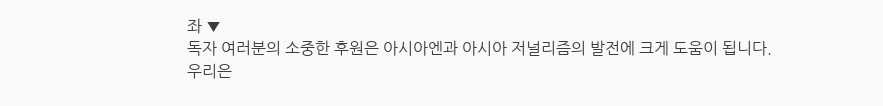좌 ▼
독자 여러분의 소중한 후원은 아시아엔과 아시아 저널리즘의 발전에 크게 도움이 됩니다.
우리은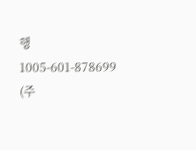행 1005-601-878699 (주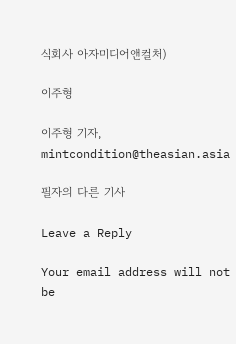식회사 아자미디어앤컬처)

이주형

이주형 기자, mintcondition@theasian.asia

필자의 다른 기사

Leave a Reply

Your email address will not be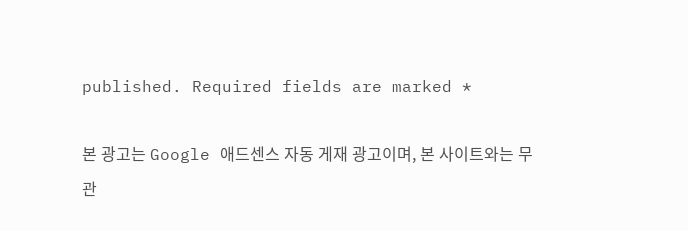published. Required fields are marked *

본 광고는 Google 애드센스 자동 게재 광고이며, 본 사이트와는 무관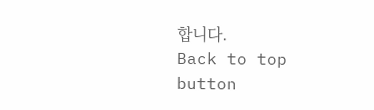합니다.
Back to top button